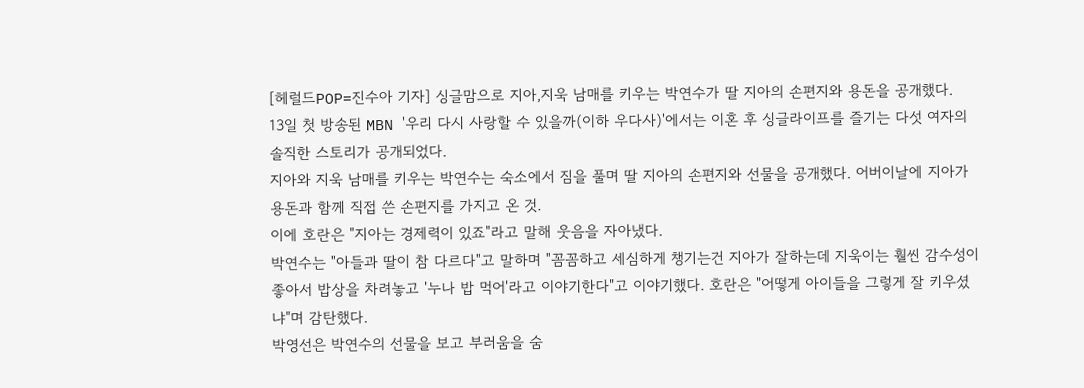[헤럴드POP=진수아 기자] 싱글맘으로 지아,지욱 남매를 키우는 박연수가 딸 지아의 손편지와 용돈을 공개했다.
13일 첫 방송된 MBN '우리 다시 사랑할 수 있을까(이하 우다사)'에서는 이혼 후 싱글라이프를 즐기는 다섯 여자의 솔직한 스토리가 공개되었다.
지아와 지욱 남매를 키우는 박연수는 숙소에서 짐을 풀며 딸 지아의 손편지와 선물을 공개했다. 어버이날에 지아가 용돈과 함께 직접 쓴 손편지를 가지고 온 것.
이에 호란은 "지아는 경제력이 있죠"라고 말해 웃음을 자아냈다.
박연수는 "아들과 딸이 참 다르다"고 말하며 "꼼꼼하고 세심하게 챙기는건 지아가 잘하는데 지욱이는 훨씬 감수성이 좋아서 밥상을 차려놓고 '누나 밥 먹어'라고 이야기한다"고 이야기했다. 호란은 "어떻게 아이들을 그렇게 잘 키우셨냐"며 감탄했다.
박영선은 박연수의 선물을 보고 부러움을 숨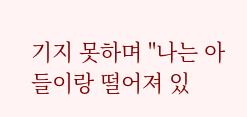기지 못하며 "나는 아들이랑 떨어져 있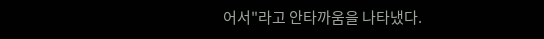어서"라고 안타까움을 나타냈다.